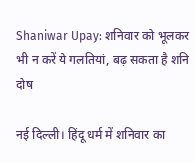Shaniwar Upay: शनिवार को भूलकर भी न करें ये गलतियां, बढ़ सकता है शनि दोष

नई दिल्ली। हिंदू धर्म में शनिवार का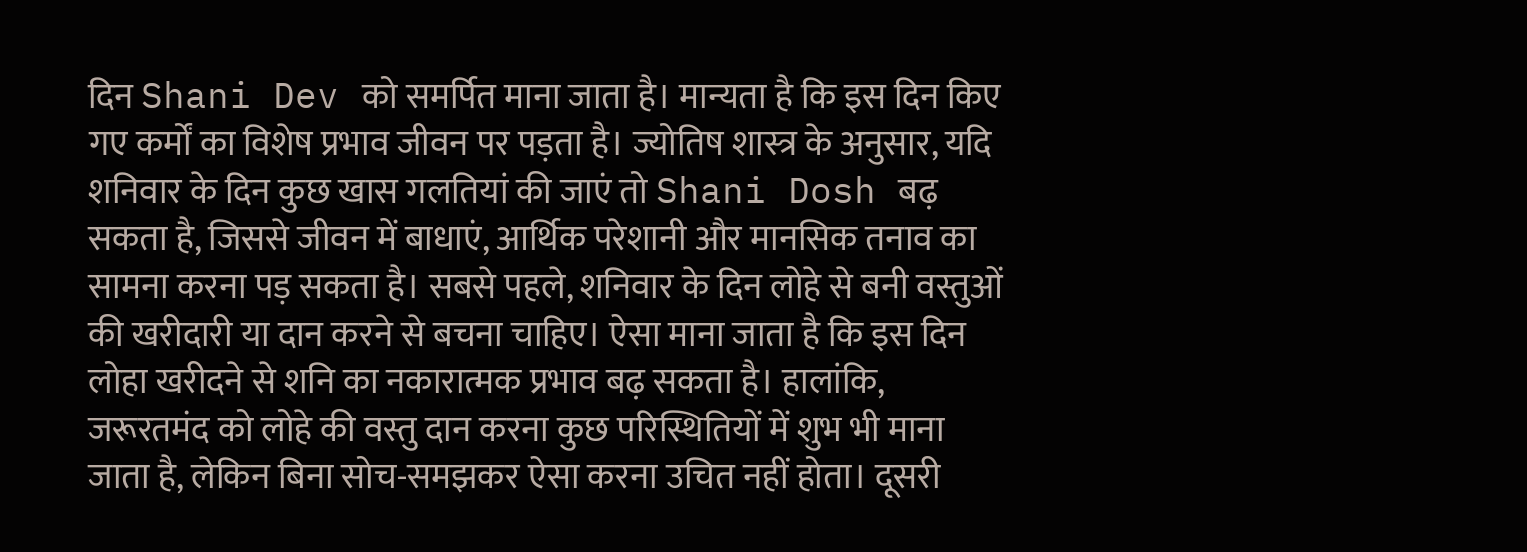दिन Shani Dev को समर्पित माना जाता है। मान्यता है कि इस दिन किए गए कर्मों का विशेष प्रभाव जीवन पर पड़ता है। ज्योतिष शास्त्र के अनुसार, यदि शनिवार के दिन कुछ खास गलतियां की जाएं तो Shani Dosh बढ़ सकता है, जिससे जीवन में बाधाएं, आर्थिक परेशानी और मानसिक तनाव का सामना करना पड़ सकता है। सबसे पहले, शनिवार के दिन लोहे से बनी वस्तुओं की खरीदारी या दान करने से बचना चाहिए। ऐसा माना जाता है कि इस दिन लोहा खरीदने से शनि का नकारात्मक प्रभाव बढ़ सकता है। हालांकि, जरूरतमंद को लोहे की वस्तु दान करना कुछ परिस्थितियों में शुभ भी माना जाता है, लेकिन बिना सोच-समझकर ऐसा करना उचित नहीं होता। दूसरी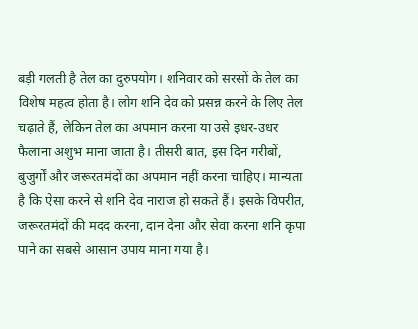बड़ी गलती है तेल का दुरुपयोग। शनिवार को सरसों के तेल का विशेष महत्व होता है। लोग शनि देव को प्रसन्न करने के लिए तेल चढ़ाते हैं, लेकिन तेल का अपमान करना या उसे इधर-उधर फैलाना अशुभ माना जाता है। तीसरी बात, इस दिन गरीबों, बुजुर्गों और जरूरतमंदों का अपमान नहीं करना चाहिए। मान्यता है कि ऐसा करने से शनि देव नाराज हो सकते हैं। इसके विपरीत, जरूरतमंदों की मदद करना, दान देना और सेवा करना शनि कृपा पाने का सबसे आसान उपाय माना गया है।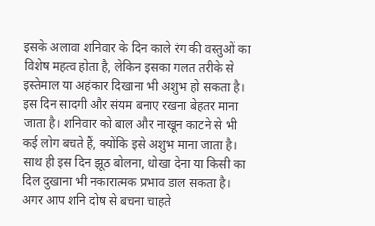इसके अलावा शनिवार के दिन काले रंग की वस्तुओं का विशेष महत्व होता है, लेकिन इसका गलत तरीके से इस्तेमाल या अहंकार दिखाना भी अशुभ हो सकता है। इस दिन सादगी और संयम बनाए रखना बेहतर माना जाता है। शनिवार को बाल और नाखून काटने से भी कई लोग बचते हैं, क्योंकि इसे अशुभ माना जाता है। साथ ही इस दिन झूठ बोलना, धोखा देना या किसी का दिल दुखाना भी नकारात्मक प्रभाव डाल सकता है। अगर आप शनि दोष से बचना चाहते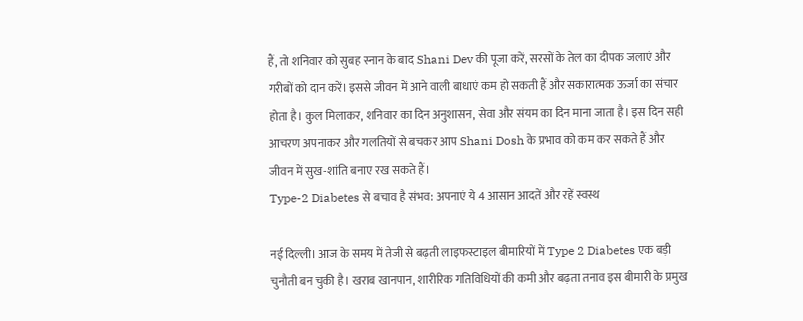हैं, तो शनिवार को सुबह स्नान के बाद Shani Dev की पूजा करें, सरसों के तेल का दीपक जलाएं और गरीबों को दान करें। इससे जीवन में आने वाली बाधाएं कम हो सकती हैं और सकारात्मक ऊर्जा का संचार होता है। कुल मिलाकर, शनिवार का दिन अनुशासन, सेवा और संयम का दिन माना जाता है। इस दिन सही आचरण अपनाकर और गलतियों से बचकर आप Shani Dosh के प्रभाव को कम कर सकते हैं और जीवन में सुख-शांति बनाए रख सकते हैं।
Type-2 Diabetes से बचाव है संभव: अपनाएं ये 4 आसान आदतें और रहें स्वस्थ

नई दिल्ली। आज के समय में तेजी से बढ़ती लाइफस्टाइल बीमारियों में Type 2 Diabetes एक बड़ी चुनौती बन चुकी है। खराब खानपान, शारीरिक गतिविधियों की कमी और बढ़ता तनाव इस बीमारी के प्रमुख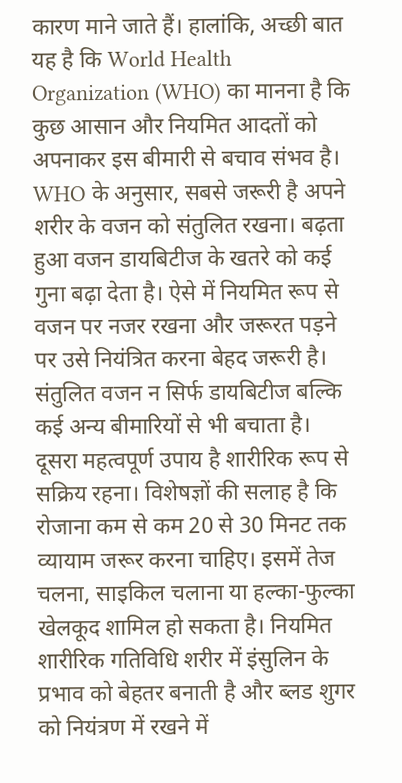कारण माने जाते हैं। हालांकि, अच्छी बात यह है कि World Health Organization (WHO) का मानना है कि कुछ आसान और नियमित आदतों को अपनाकर इस बीमारी से बचाव संभव है। WHO के अनुसार, सबसे जरूरी है अपने शरीर के वजन को संतुलित रखना। बढ़ता हुआ वजन डायबिटीज के खतरे को कई गुना बढ़ा देता है। ऐसे में नियमित रूप से वजन पर नजर रखना और जरूरत पड़ने पर उसे नियंत्रित करना बेहद जरूरी है। संतुलित वजन न सिर्फ डायबिटीज बल्कि कई अन्य बीमारियों से भी बचाता है। दूसरा महत्वपूर्ण उपाय है शारीरिक रूप से सक्रिय रहना। विशेषज्ञों की सलाह है कि रोजाना कम से कम 20 से 30 मिनट तक व्यायाम जरूर करना चाहिए। इसमें तेज चलना, साइकिल चलाना या हल्का-फुल्का खेलकूद शामिल हो सकता है। नियमित शारीरिक गतिविधि शरीर में इंसुलिन के प्रभाव को बेहतर बनाती है और ब्लड शुगर को नियंत्रण में रखने में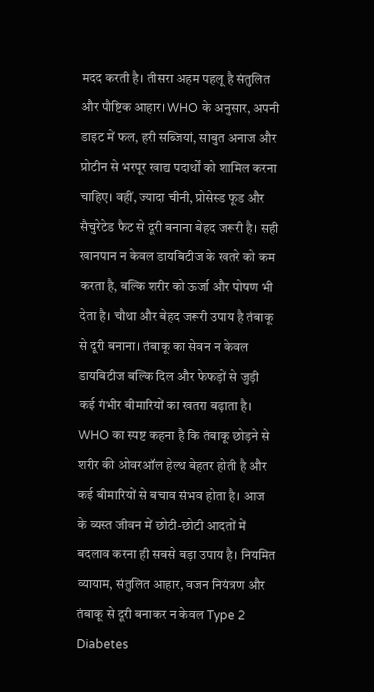मदद करती है। तीसरा अहम पहलू है संतुलित और पौष्टिक आहार। WHO के अनुसार, अपनी डाइट में फल, हरी सब्जियां, साबुत अनाज और प्रोटीन से भरपूर खाद्य पदार्थों को शामिल करना चाहिए। वहीं, ज्यादा चीनी, प्रोसेस्ड फूड और सैचुरेटेड फैट से दूरी बनाना बेहद जरूरी है। सही खानपान न केवल डायबिटीज के खतरे को कम करता है, बल्कि शरीर को ऊर्जा और पोषण भी देता है। चौथा और बेहद जरूरी उपाय है तंबाकू से दूरी बनाना। तंबाकू का सेवन न केवल डायबिटीज बल्कि दिल और फेफड़ों से जुड़ी कई गंभीर बीमारियों का खतरा बढ़ाता है। WHO का स्पष्ट कहना है कि तंबाकू छोड़ने से शरीर की ओवरऑल हेल्थ बेहतर होती है और कई बीमारियों से बचाव संभव होता है। आज के व्यस्त जीवन में छोटी-छोटी आदतों में बदलाव करना ही सबसे बड़ा उपाय है। नियमित व्यायाम, संतुलित आहार, वजन नियंत्रण और तंबाकू से दूरी बनाकर न केवल Type 2 Diabetes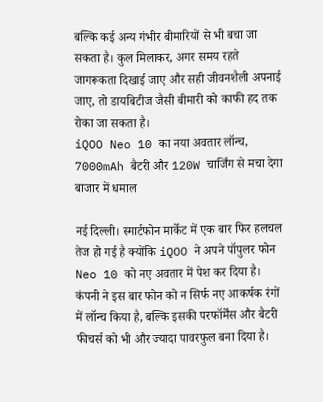बल्कि कई अन्य गंभीर बीमारियों से भी बचा जा सकता है। कुल मिलाकर, अगर समय रहते जागरूकता दिखाई जाए और सही जीवनशैली अपनाई जाए, तो डायबिटीज जैसी बीमारी को काफी हद तक रोका जा सकता है।
iQOO Neo 10 का नया अवतार लॉन्च, 7000mAh बैटरी और 120W चार्जिंग से मचा देगा बाजार में धमाल

नई दिल्ली। स्मार्टफोन मार्केट में एक बार फिर हलचल तेज हो गई है क्योंकि iQOO ने अपने पॉपुलर फोन Neo 10 को नए अवतार में पेश कर दिया है। कंपनी ने इस बार फोन को न सिर्फ नए आकर्षक रंगों में लॉन्च किया है, बल्कि इसकी परफॉर्मेंस और बैटरी फीचर्स को भी और ज्यादा पावरफुल बना दिया है।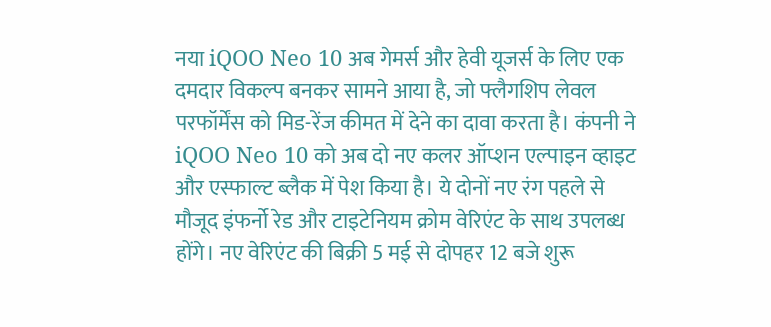नया iQOO Neo 10 अब गेमर्स और हेवी यूजर्स के लिए एक दमदार विकल्प बनकर सामने आया है, जो फ्लैगशिप लेवल परफॉर्मेंस को मिड-रेंज कीमत में देने का दावा करता है। कंपनी ने iQOO Neo 10 को अब दो नए कलर ऑप्शन एल्पाइन व्हाइट और एस्फाल्ट ब्लैक में पेश किया है। ये दोनों नए रंग पहले से मौजूद इंफर्नो रेड और टाइटेनियम क्रोम वेरिएंट के साथ उपलब्ध होंगे। नए वेरिएंट की बिक्री 5 मई से दोपहर 12 बजे शुरू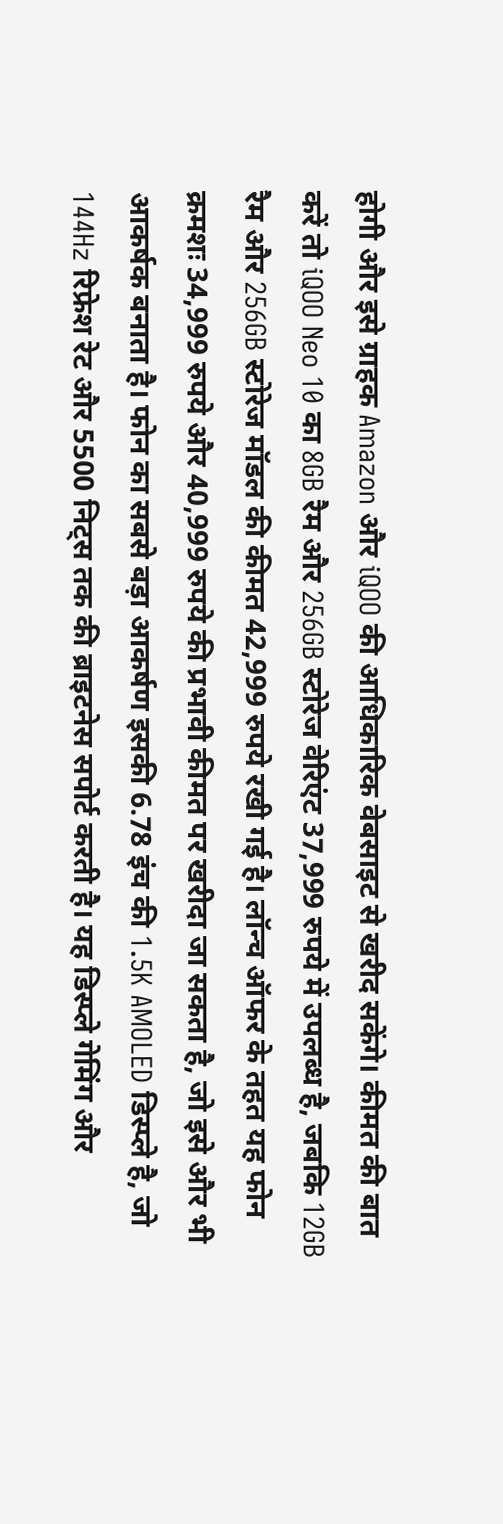होगी और इसे ग्राहक Amazon और iQOO की आधिकारिक वेबसाइट से खरीद सकेंगे। कीमत की बात करें तो iQOO Neo 10 का 8GB रैम और 256GB स्टोरेज वेरिएंट 37,999 रुपये में उपलब्ध है, जबकि 12GB रैम और 256GB स्टोरेज मॉडल की कीमत 42,999 रुपये रखी गई है। लॉन्च ऑफर के तहत यह फोन क्रमशः 34,999 रुपये और 40,999 रुपये की प्रभावी कीमत पर खरीदा जा सकता है, जो इसे और भी आकर्षक बनाता है। फोन का सबसे बड़ा आकर्षण इसकी 6.78 इंच की 1.5K AMOLED डिस्प्ले है, जो 144Hz रिफ्रेश रेट और 5500 निट्स तक की ब्राइटनेस सपोर्ट करती है। यह डिस्प्ले गेमिंग और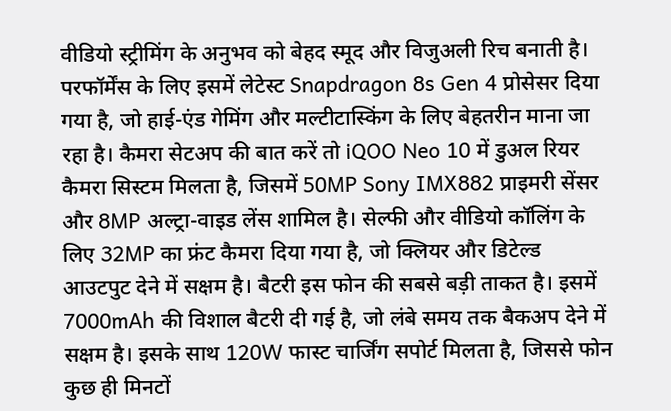वीडियो स्ट्रीमिंग के अनुभव को बेहद स्मूद और विजुअली रिच बनाती है। परफॉर्मेंस के लिए इसमें लेटेस्ट Snapdragon 8s Gen 4 प्रोसेसर दिया गया है, जो हाई-एंड गेमिंग और मल्टीटास्किंग के लिए बेहतरीन माना जा रहा है। कैमरा सेटअप की बात करें तो iQOO Neo 10 में डुअल रियर कैमरा सिस्टम मिलता है, जिसमें 50MP Sony IMX882 प्राइमरी सेंसर और 8MP अल्ट्रा-वाइड लेंस शामिल है। सेल्फी और वीडियो कॉलिंग के लिए 32MP का फ्रंट कैमरा दिया गया है, जो क्लियर और डिटेल्ड आउटपुट देने में सक्षम है। बैटरी इस फोन की सबसे बड़ी ताकत है। इसमें 7000mAh की विशाल बैटरी दी गई है, जो लंबे समय तक बैकअप देने में सक्षम है। इसके साथ 120W फास्ट चार्जिंग सपोर्ट मिलता है, जिससे फोन कुछ ही मिनटों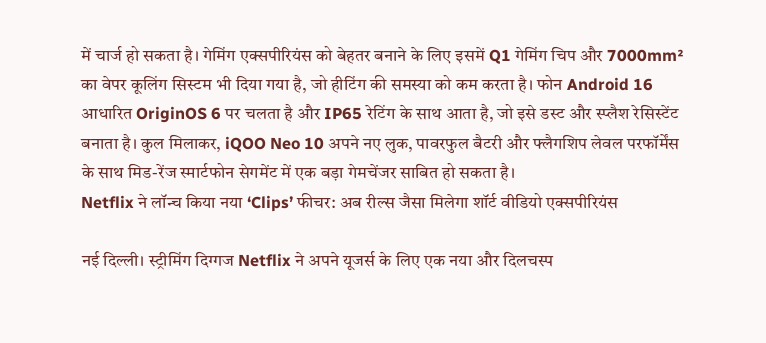में चार्ज हो सकता है। गेमिंग एक्सपीरियंस को बेहतर बनाने के लिए इसमें Q1 गेमिंग चिप और 7000mm² का वेपर कूलिंग सिस्टम भी दिया गया है, जो हीटिंग की समस्या को कम करता है। फोन Android 16 आधारित OriginOS 6 पर चलता है और IP65 रेटिंग के साथ आता है, जो इसे डस्ट और स्प्लैश रेसिस्टेंट बनाता है। कुल मिलाकर, iQOO Neo 10 अपने नए लुक, पावरफुल बैटरी और फ्लैगशिप लेवल परफॉर्मेंस के साथ मिड-रेंज स्मार्टफोन सेगमेंट में एक बड़ा गेमचेंजर साबित हो सकता है।
Netflix ने लॉन्च किया नया ‘Clips’ फीचर: अब रील्स जैसा मिलेगा शॉर्ट वीडियो एक्सपीरियंस

नई दिल्ली। स्ट्रीमिंग दिग्गज Netflix ने अपने यूजर्स के लिए एक नया और दिलचस्प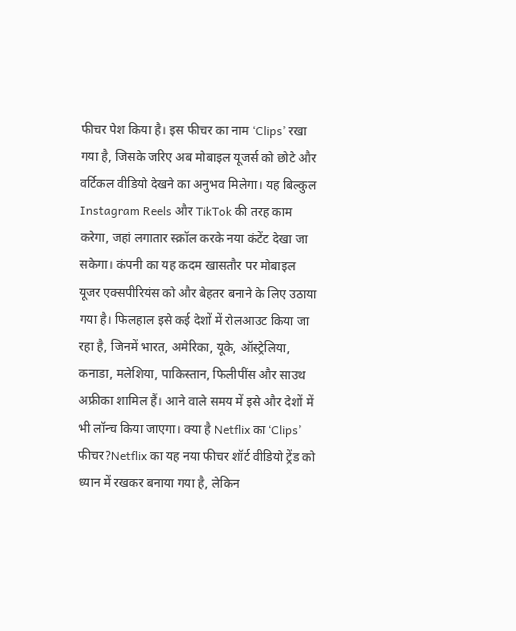फीचर पेश किया है। इस फीचर का नाम ‘Clips’ रखा गया है, जिसके जरिए अब मोबाइल यूजर्स को छोटे और वर्टिकल वीडियो देखने का अनुभव मिलेगा। यह बिल्कुल Instagram Reels और TikTok की तरह काम करेगा, जहां लगातार स्क्रॉल करके नया कंटेंट देखा जा सकेगा। कंपनी का यह कदम खासतौर पर मोबाइल यूजर एक्सपीरियंस को और बेहतर बनाने के लिए उठाया गया है। फिलहाल इसे कई देशों में रोलआउट किया जा रहा है, जिनमें भारत, अमेरिका, यूके, ऑस्ट्रेलिया, कनाडा, मलेशिया, पाकिस्तान, फिलीपींस और साउथ अफ्रीका शामिल हैं। आने वाले समय में इसे और देशों में भी लॉन्च किया जाएगा। क्या है Netflix का ‘Clips’ फीचर?Netflix का यह नया फीचर शॉर्ट वीडियो ट्रेंड को ध्यान में रखकर बनाया गया है, लेकिन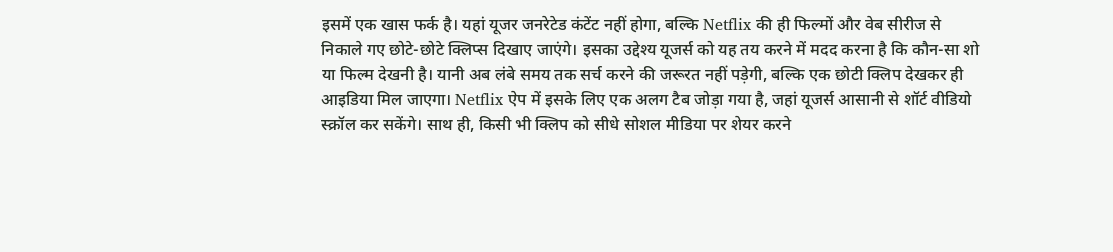इसमें एक खास फर्क है। यहां यूजर जनरेटेड कंटेंट नहीं होगा, बल्कि Netflix की ही फिल्मों और वेब सीरीज से निकाले गए छोटे-छोटे क्लिप्स दिखाए जाएंगे। इसका उद्देश्य यूजर्स को यह तय करने में मदद करना है कि कौन-सा शो या फिल्म देखनी है। यानी अब लंबे समय तक सर्च करने की जरूरत नहीं पड़ेगी, बल्कि एक छोटी क्लिप देखकर ही आइडिया मिल जाएगा। Netflix ऐप में इसके लिए एक अलग टैब जोड़ा गया है, जहां यूजर्स आसानी से शॉर्ट वीडियो स्क्रॉल कर सकेंगे। साथ ही, किसी भी क्लिप को सीधे सोशल मीडिया पर शेयर करने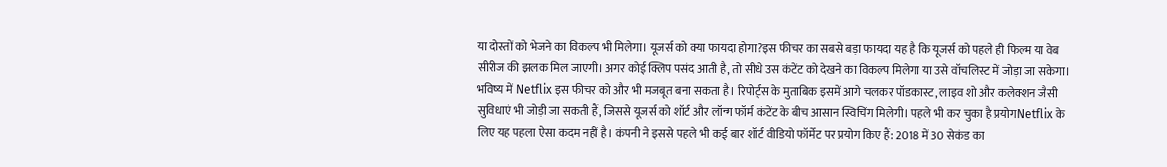या दोस्तों को भेजने का विकल्प भी मिलेगा। यूजर्स को क्या फायदा होगा?इस फीचर का सबसे बड़ा फायदा यह है कि यूजर्स को पहले ही फिल्म या वेब सीरीज की झलक मिल जाएगी। अगर कोई क्लिप पसंद आती है, तो सीधे उस कंटेंट को देखने का विकल्प मिलेगा या उसे वॉचलिस्ट में जोड़ा जा सकेगा। भविष्य में Netflix इस फीचर को और भी मजबूत बना सकता है। रिपोर्ट्स के मुताबिक इसमें आगे चलकर पॉडकास्ट, लाइव शो और कलेक्शन जैसी सुविधाएं भी जोड़ी जा सकती हैं, जिससे यूजर्स को शॉर्ट और लॉन्ग फॉर्म कंटेंट के बीच आसान स्विचिंग मिलेगी। पहले भी कर चुका है प्रयोगNetflix के लिए यह पहला ऐसा कदम नहीं है। कंपनी ने इससे पहले भी कई बार शॉर्ट वीडियो फॉर्मेट पर प्रयोग किए हैं: 2018 में 30 सेकंड का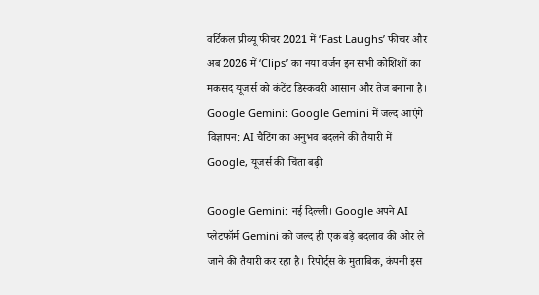वर्टिकल प्रीव्यू फीचर 2021 में ‘Fast Laughs’ फीचर और अब 2026 में ‘Clips’ का नया वर्जन इन सभी कोशिशों का मकसद यूजर्स को कंटेंट डिस्कवरी आसान और तेज बनाना है।
Google Gemini: Google Gemini में जल्द आएंगे विज्ञापन: AI चैटिंग का अनुभव बदलने की तैयारी में Google, यूजर्स की चिंता बढ़ी

Google Gemini: नई दिल्ली। Google अपने AI प्लेटफॉर्म Gemini को जल्द ही एक बड़े बदलाव की ओर ले जाने की तैयारी कर रहा है। रिपोर्ट्स के मुताबिक, कंपनी इस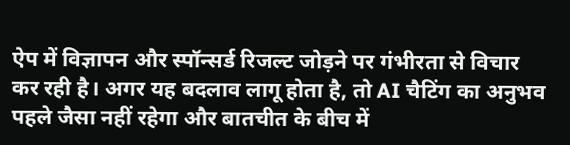ऐप में विज्ञापन और स्पॉन्सर्ड रिजल्ट जोड़ने पर गंभीरता से विचार कर रही है। अगर यह बदलाव लागू होता है, तो AI चैटिंग का अनुभव पहले जैसा नहीं रहेगा और बातचीत के बीच में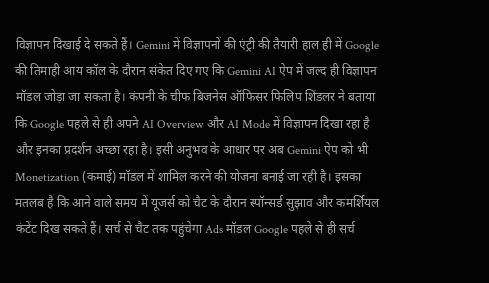विज्ञापन दिखाई दे सकते हैं। Gemini में विज्ञापनों की एंट्री की तैयारी हाल ही में Google की तिमाही आय कॉल के दौरान संकेत दिए गए कि Gemini AI ऐप में जल्द ही विज्ञापन मॉडल जोड़ा जा सकता है। कंपनी के चीफ बिजनेस ऑफिसर फिलिप शिंडलर ने बताया कि Google पहले से ही अपने AI Overview और AI Mode में विज्ञापन दिखा रहा है और इनका प्रदर्शन अच्छा रहा है। इसी अनुभव के आधार पर अब Gemini ऐप को भी Monetization (कमाई) मॉडल में शामिल करने की योजना बनाई जा रही है। इसका मतलब है कि आने वाले समय में यूजर्स को चैट के दौरान स्पॉन्सर्ड सुझाव और कमर्शियल कंटेंट दिख सकते हैं। सर्च से चैट तक पहुंचेगा Ads मॉडल Google पहले से ही सर्च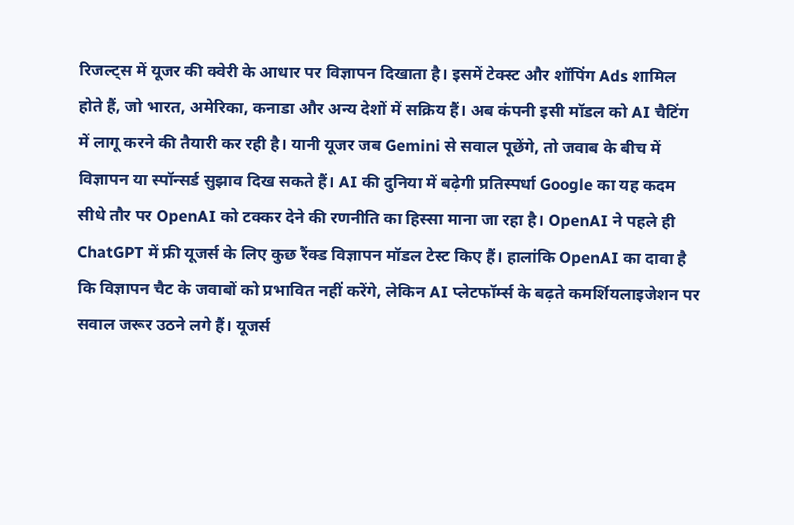रिजल्ट्स में यूजर की क्वेरी के आधार पर विज्ञापन दिखाता है। इसमें टेक्स्ट और शॉपिंग Ads शामिल होते हैं, जो भारत, अमेरिका, कनाडा और अन्य देशों में सक्रिय हैं। अब कंपनी इसी मॉडल को AI चैटिंग में लागू करने की तैयारी कर रही है। यानी यूजर जब Gemini से सवाल पूछेंगे, तो जवाब के बीच में विज्ञापन या स्पॉन्सर्ड सुझाव दिख सकते हैं। AI की दुनिया में बढ़ेगी प्रतिस्पर्धा Google का यह कदम सीधे तौर पर OpenAI को टक्कर देने की रणनीति का हिस्सा माना जा रहा है। OpenAI ने पहले ही ChatGPT में फ्री यूजर्स के लिए कुछ रैंक्ड विज्ञापन मॉडल टेस्ट किए हैं। हालांकि OpenAI का दावा है कि विज्ञापन चैट के जवाबों को प्रभावित नहीं करेंगे, लेकिन AI प्लेटफॉर्म्स के बढ़ते कमर्शियलाइजेशन पर सवाल जरूर उठने लगे हैं। यूजर्स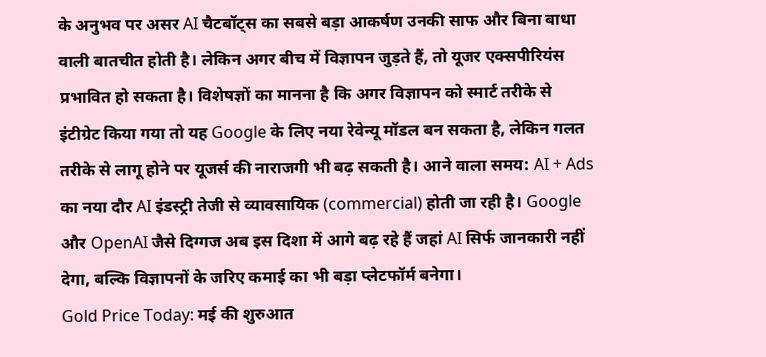के अनुभव पर असर AI चैटबॉट्स का सबसे बड़ा आकर्षण उनकी साफ और बिना बाधा वाली बातचीत होती है। लेकिन अगर बीच में विज्ञापन जुड़ते हैं, तो यूजर एक्सपीरियंस प्रभावित हो सकता है। विशेषज्ञों का मानना है कि अगर विज्ञापन को स्मार्ट तरीके से इंटीग्रेट किया गया तो यह Google के लिए नया रेवेन्यू मॉडल बन सकता है, लेकिन गलत तरीके से लागू होने पर यूजर्स की नाराजगी भी बढ़ सकती है। आने वाला समय: AI + Ads का नया दौर AI इंडस्ट्री तेजी से व्यावसायिक (commercial) होती जा रही है। Google और OpenAI जैसे दिग्गज अब इस दिशा में आगे बढ़ रहे हैं जहां AI सिर्फ जानकारी नहीं देगा, बल्कि विज्ञापनों के जरिए कमाई का भी बड़ा प्लेटफॉर्म बनेगा।
Gold Price Today: मई की शुरुआत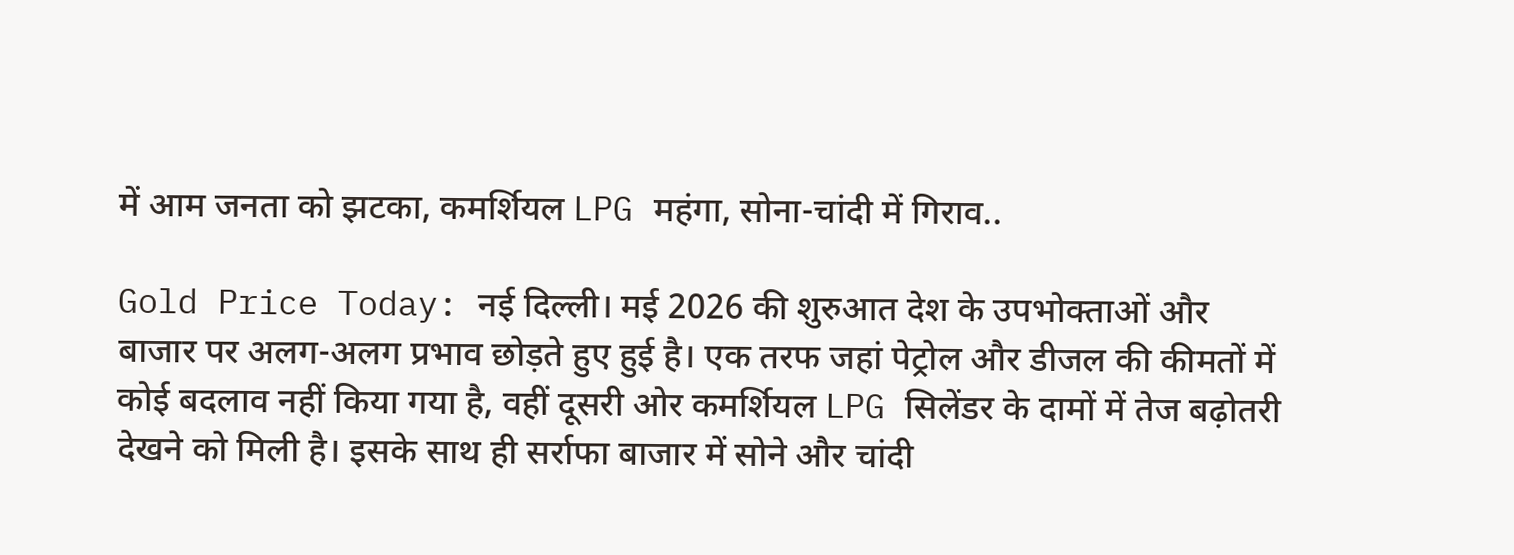में आम जनता को झटका, कमर्शियल LPG महंगा, सोना-चांदी में गिराव..

Gold Price Today: नई दिल्ली। मई 2026 की शुरुआत देश के उपभोक्ताओं और बाजार पर अलग-अलग प्रभाव छोड़ते हुए हुई है। एक तरफ जहां पेट्रोल और डीजल की कीमतों में कोई बदलाव नहीं किया गया है, वहीं दूसरी ओर कमर्शियल LPG सिलेंडर के दामों में तेज बढ़ोतरी देखने को मिली है। इसके साथ ही सर्राफा बाजार में सोने और चांदी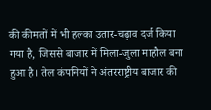की कीमतों में भी हल्का उतार-चढ़ाव दर्ज किया गया है, जिससे बाजार में मिला-जुला माहौल बना हुआ है। तेल कंपनियों ने अंतरराष्ट्रीय बाजार की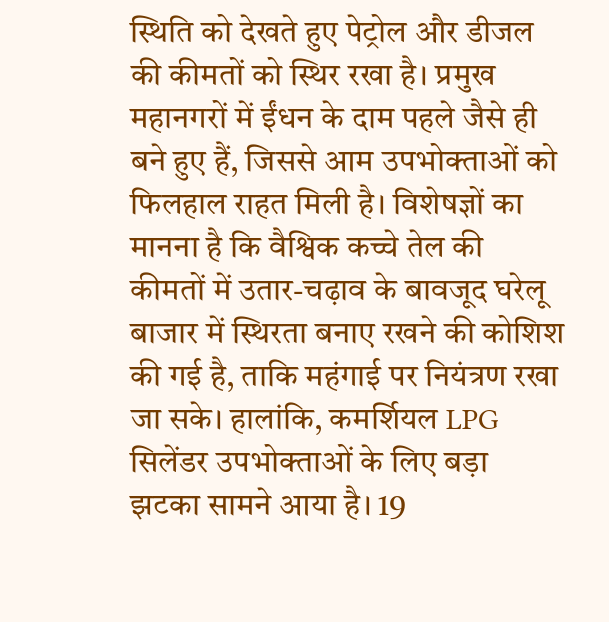स्थिति को देखते हुए पेट्रोल और डीजल की कीमतों को स्थिर रखा है। प्रमुख महानगरों में ईंधन के दाम पहले जैसे ही बने हुए हैं, जिससे आम उपभोक्ताओं को फिलहाल राहत मिली है। विशेषज्ञों का मानना है कि वैश्विक कच्चे तेल की कीमतों में उतार-चढ़ाव के बावजूद घरेलू बाजार में स्थिरता बनाए रखने की कोशिश की गई है, ताकि महंगाई पर नियंत्रण रखा जा सके। हालांकि, कमर्शियल LPG सिलेंडर उपभोक्ताओं के लिए बड़ा झटका सामने आया है। 19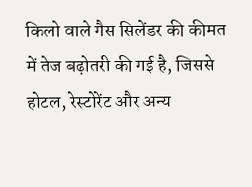किलो वाले गैस सिलेंडर की कीमत में तेज बढ़ोतरी की गई है, जिससे होटल, रेस्टोरेंट और अन्य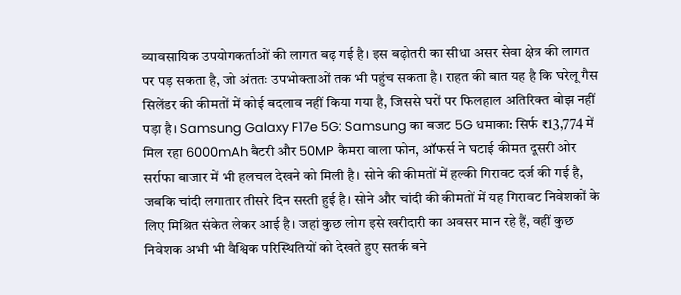व्यावसायिक उपयोगकर्ताओं की लागत बढ़ गई है। इस बढ़ोतरी का सीधा असर सेवा क्षेत्र की लागत पर पड़ सकता है, जो अंततः उपभोक्ताओं तक भी पहुंच सकता है। राहत की बात यह है कि घरेलू गैस सिलेंडर की कीमतों में कोई बदलाव नहीं किया गया है, जिससे घरों पर फिलहाल अतिरिक्त बोझ नहीं पड़ा है। Samsung Galaxy F17e 5G: Samsung का बजट 5G धमाका: सिर्फ ₹13,774 में मिल रहा 6000mAh बैटरी और 50MP कैमरा वाला फोन, ऑफर्स ने घटाई कीमत दूसरी ओर सर्राफा बाजार में भी हलचल देखने को मिली है। सोने की कीमतों में हल्की गिरावट दर्ज की गई है, जबकि चांदी लगातार तीसरे दिन सस्ती हुई है। सोने और चांदी की कीमतों में यह गिरावट निवेशकों के लिए मिश्रित संकेत लेकर आई है। जहां कुछ लोग इसे खरीदारी का अवसर मान रहे हैं, वहीं कुछ निवेशक अभी भी वैश्विक परिस्थितियों को देखते हुए सतर्क बने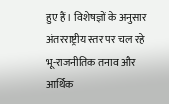हुए हैं। विशेषज्ञों के अनुसार अंतरराष्ट्रीय स्तर पर चल रहे भू-राजनीतिक तनाव और आर्थिक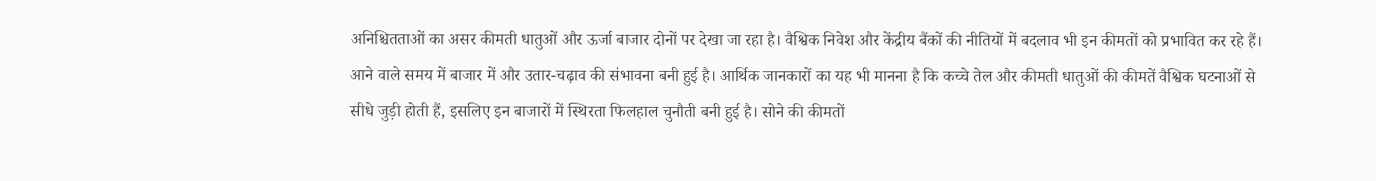अनिश्चितताओं का असर कीमती धातुओं और ऊर्जा बाजार दोनों पर देखा जा रहा है। वैश्विक निवेश और केंद्रीय बैंकों की नीतियों में बदलाव भी इन कीमतों को प्रभावित कर रहे हैं। आने वाले समय में बाजार में और उतार-चढ़ाव की संभावना बनी हुई है। आर्थिक जानकारों का यह भी मानना है कि कच्चे तेल और कीमती धातुओं की कीमतें वैश्विक घटनाओं से सीधे जुड़ी होती हैं, इसलिए इन बाजारों में स्थिरता फिलहाल चुनौती बनी हुई है। सोने की कीमतों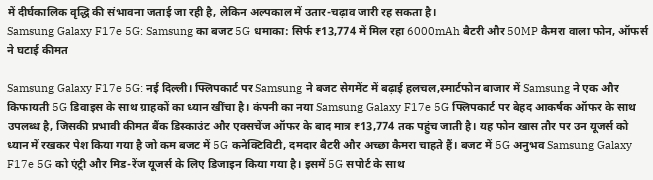में दीर्घकालिक वृद्धि की संभावना जताई जा रही है, लेकिन अल्पकाल में उतार-चढ़ाव जारी रह सकता है।
Samsung Galaxy F17e 5G: Samsung का बजट 5G धमाका: सिर्फ ₹13,774 में मिल रहा 6000mAh बैटरी और 50MP कैमरा वाला फोन, ऑफर्स ने घटाई कीमत

Samsung Galaxy F17e 5G: नई दिल्ली। फ्लिपकार्ट पर Samsung ने बजट सेगमेंट में बढ़ाई हलचल,स्मार्टफोन बाजार में Samsung ने एक और किफायती 5G डिवाइस के साथ ग्राहकों का ध्यान खींचा है। कंपनी का नया Samsung Galaxy F17e 5G फ्लिपकार्ट पर बेहद आकर्षक ऑफर के साथ उपलब्ध है, जिसकी प्रभावी कीमत बैंक डिस्काउंट और एक्सचेंज ऑफर के बाद मात्र ₹13,774 तक पहुंच जाती है। यह फोन खास तौर पर उन यूजर्स को ध्यान में रखकर पेश किया गया है जो कम बजट में 5G कनेक्टिविटी, दमदार बैटरी और अच्छा कैमरा चाहते हैं। बजट में 5G अनुभव Samsung Galaxy F17e 5G को एंट्री और मिड-रेंज यूजर्स के लिए डिजाइन किया गया है। इसमें 5G सपोर्ट के साथ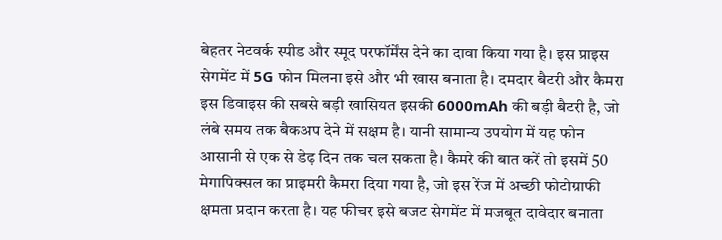बेहतर नेटवर्क स्पीड और स्मूद परफॉर्मेंस देने का दावा किया गया है। इस प्राइस सेगमेंट में 5G फोन मिलना इसे और भी खास बनाता है। दमदार बैटरी और कैमरा इस डिवाइस की सबसे बड़ी खासियत इसकी 6000mAh की बड़ी बैटरी है, जो लंबे समय तक बैकअप देने में सक्षम है। यानी सामान्य उपयोग में यह फोन आसानी से एक से डेढ़ दिन तक चल सकता है। कैमरे की बात करें तो इसमें 50 मेगापिक्सल का प्राइमरी कैमरा दिया गया है, जो इस रेंज में अच्छी फोटोग्राफी क्षमता प्रदान करता है। यह फीचर इसे बजट सेगमेंट में मजबूत दावेदार बनाता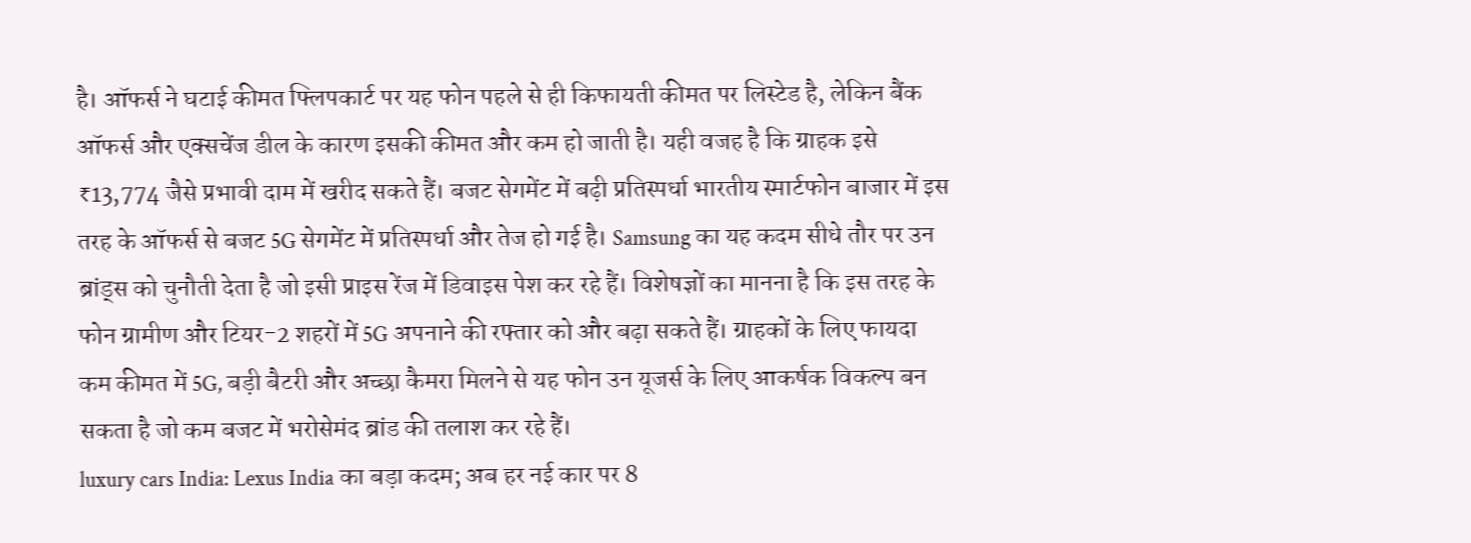है। ऑफर्स ने घटाई कीमत फ्लिपकार्ट पर यह फोन पहले से ही किफायती कीमत पर लिस्टेड है, लेकिन बैंक ऑफर्स और एक्सचेंज डील के कारण इसकी कीमत और कम हो जाती है। यही वजह है कि ग्राहक इसे ₹13,774 जैसे प्रभावी दाम में खरीद सकते हैं। बजट सेगमेंट में बढ़ी प्रतिस्पर्धा भारतीय स्मार्टफोन बाजार में इस तरह के ऑफर्स से बजट 5G सेगमेंट में प्रतिस्पर्धा और तेज हो गई है। Samsung का यह कदम सीधे तौर पर उन ब्रांड्स को चुनौती देता है जो इसी प्राइस रेंज में डिवाइस पेश कर रहे हैं। विशेषज्ञों का मानना है कि इस तरह के फोन ग्रामीण और टियर-2 शहरों में 5G अपनाने की रफ्तार को और बढ़ा सकते हैं। ग्राहकों के लिए फायदा कम कीमत में 5G, बड़ी बैटरी और अच्छा कैमरा मिलने से यह फोन उन यूजर्स के लिए आकर्षक विकल्प बन सकता है जो कम बजट में भरोसेमंद ब्रांड की तलाश कर रहे हैं।
luxury cars India: Lexus India का बड़ा कदम; अब हर नई कार पर 8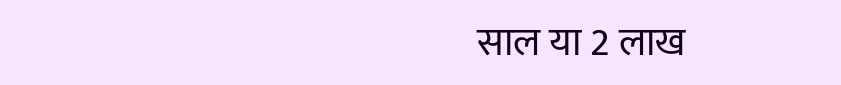साल या 2 लाख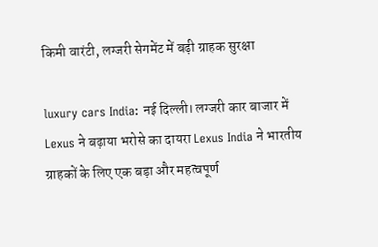किमी वारंटी, लग्जरी सेगमेंट में बढ़ी ग्राहक सुरक्षा

luxury cars India: नई दिल्ली। लग्जरी कार बाजार में Lexus ने बढ़ाया भरोसे का दायरा Lexus India ने भारतीय ग्राहकों के लिए एक बड़ा और महत्वपूर्ण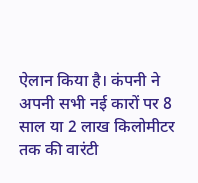ऐलान किया है। कंपनी ने अपनी सभी नई कारों पर 8 साल या 2 लाख किलोमीटर तक की वारंटी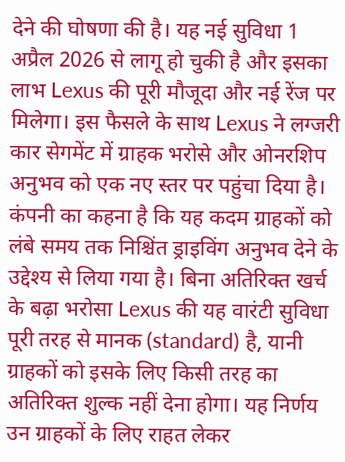देने की घोषणा की है। यह नई सुविधा 1 अप्रैल 2026 से लागू हो चुकी है और इसका लाभ Lexus की पूरी मौजूदा और नई रेंज पर मिलेगा। इस फैसले के साथ Lexus ने लग्जरी कार सेगमेंट में ग्राहक भरोसे और ओनरशिप अनुभव को एक नए स्तर पर पहुंचा दिया है। कंपनी का कहना है कि यह कदम ग्राहकों को लंबे समय तक निश्चिंत ड्राइविंग अनुभव देने के उद्देश्य से लिया गया है। बिना अतिरिक्त खर्च के बढ़ा भरोसा Lexus की यह वारंटी सुविधा पूरी तरह से मानक (standard) है, यानी ग्राहकों को इसके लिए किसी तरह का अतिरिक्त शुल्क नहीं देना होगा। यह निर्णय उन ग्राहकों के लिए राहत लेकर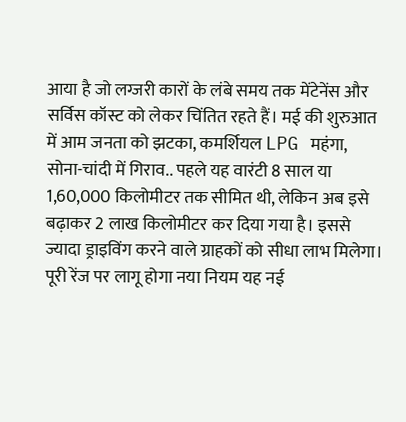आया है जो लग्जरी कारों के लंबे समय तक मेंटेनेंस और सर्विस कॉस्ट को लेकर चिंतित रहते हैं। मई की शुरुआत में आम जनता को झटका, कमर्शियल LPG महंगा, सोना-चांदी में गिराव.. पहले यह वारंटी 8 साल या 1,60,000 किलोमीटर तक सीमित थी, लेकिन अब इसे बढ़ाकर 2 लाख किलोमीटर कर दिया गया है। इससे ज्यादा ड्राइविंग करने वाले ग्राहकों को सीधा लाभ मिलेगा। पूरी रेंज पर लागू होगा नया नियम यह नई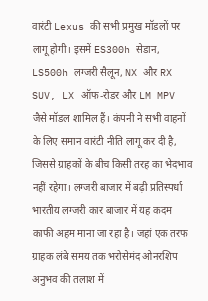वारंटी Lexus की सभी प्रमुख मॉडलों पर लागू होगी। इसमें ES300h सेडान, LS500h लग्जरी सैलून, NX और RX SUV, LX ऑफ-रोडर और LM MPV जैसे मॉडल शामिल हैं। कंपनी ने सभी वाहनों के लिए समान वारंटी नीति लागू कर दी है, जिससे ग्राहकों के बीच किसी तरह का भेदभाव नहीं रहेगा। लग्जरी बाजार में बढ़ी प्रतिस्पर्धा भारतीय लग्जरी कार बाजार में यह कदम काफी अहम माना जा रहा है। जहां एक तरफ ग्राहक लंबे समय तक भरोसेमंद ओनरशिप अनुभव की तलाश में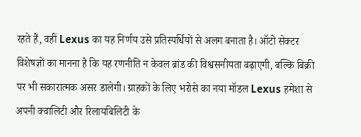रहते हैं, वहीं Lexus का यह निर्णय उसे प्रतिस्पर्धियों से अलग बनाता है। ऑटो सेक्टर विशेषज्ञों का मानना है कि यह रणनीति न केवल ब्रांड की विश्वसनीयता बढ़ाएगी, बल्कि बिक्री पर भी सकारात्मक असर डालेगी। ग्राहकों के लिए भरोसे का नया मॉडल Lexus हमेशा से अपनी क्वालिटी और रिलायबिलिटी के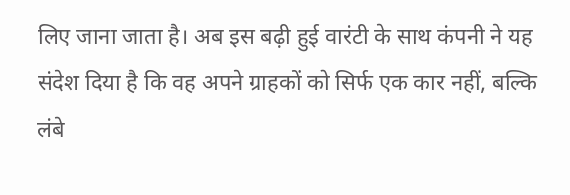लिए जाना जाता है। अब इस बढ़ी हुई वारंटी के साथ कंपनी ने यह संदेश दिया है कि वह अपने ग्राहकों को सिर्फ एक कार नहीं, बल्कि लंबे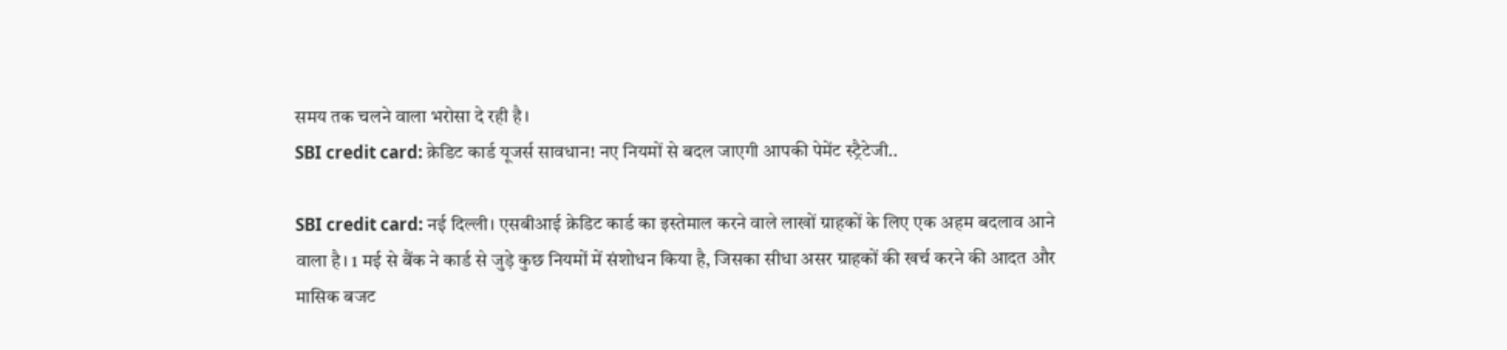समय तक चलने वाला भरोसा दे रही है।
SBI credit card: क्रेडिट कार्ड यूजर्स सावधान! नए नियमों से बदल जाएगी आपकी पेमेंट स्ट्रैटेजी..

SBI credit card: नई दिल्ली। एसबीआई क्रेडिट कार्ड का इस्तेमाल करने वाले लाखों ग्राहकों के लिए एक अहम बदलाव आने वाला है। 1 मई से बैंक ने कार्ड से जुड़े कुछ नियमों में संशोधन किया है, जिसका सीधा असर ग्राहकों की खर्च करने की आदत और मासिक बजट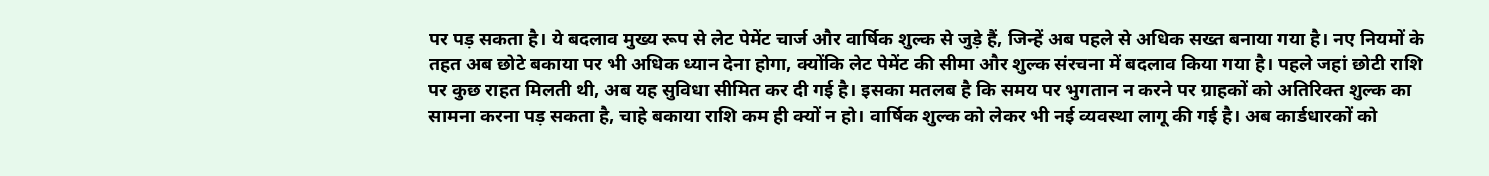पर पड़ सकता है। ये बदलाव मुख्य रूप से लेट पेमेंट चार्ज और वार्षिक शुल्क से जुड़े हैं, जिन्हें अब पहले से अधिक सख्त बनाया गया है। नए नियमों के तहत अब छोटे बकाया पर भी अधिक ध्यान देना होगा, क्योंकि लेट पेमेंट की सीमा और शुल्क संरचना में बदलाव किया गया है। पहले जहां छोटी राशि पर कुछ राहत मिलती थी, अब यह सुविधा सीमित कर दी गई है। इसका मतलब है कि समय पर भुगतान न करने पर ग्राहकों को अतिरिक्त शुल्क का सामना करना पड़ सकता है, चाहे बकाया राशि कम ही क्यों न हो। वार्षिक शुल्क को लेकर भी नई व्यवस्था लागू की गई है। अब कार्डधारकों को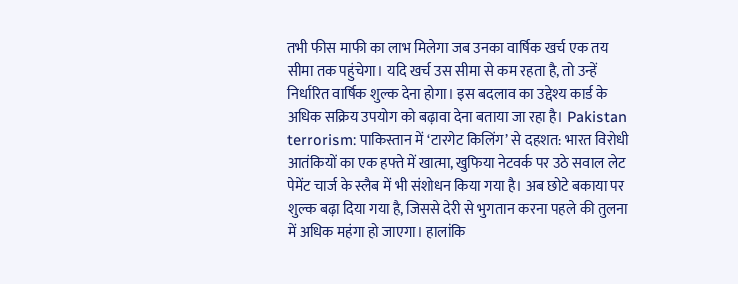तभी फीस माफी का लाभ मिलेगा जब उनका वार्षिक खर्च एक तय सीमा तक पहुंचेगा। यदि खर्च उस सीमा से कम रहता है, तो उन्हें निर्धारित वार्षिक शुल्क देना होगा। इस बदलाव का उद्देश्य कार्ड के अधिक सक्रिय उपयोग को बढ़ावा देना बताया जा रहा है। Pakistan terrorism: पाकिस्तान में ‘टारगेट किलिंग’ से दहशत: भारत विरोधी आतंकियों का एक हफ्ते में खात्मा, खुफिया नेटवर्क पर उठे सवाल लेट पेमेंट चार्ज के स्लैब में भी संशोधन किया गया है। अब छोटे बकाया पर शुल्क बढ़ा दिया गया है, जिससे देरी से भुगतान करना पहले की तुलना में अधिक महंगा हो जाएगा। हालांकि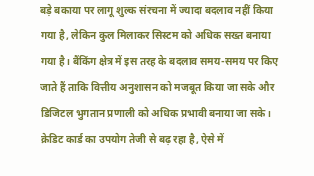बड़े बकाया पर लागू शुल्क संरचना में ज्यादा बदलाव नहीं किया गया है, लेकिन कुल मिलाकर सिस्टम को अधिक सख्त बनाया गया है। बैंकिंग क्षेत्र में इस तरह के बदलाव समय-समय पर किए जाते हैं ताकि वित्तीय अनुशासन को मजबूत किया जा सके और डिजिटल भुगतान प्रणाली को अधिक प्रभावी बनाया जा सके। क्रेडिट कार्ड का उपयोग तेजी से बढ़ रहा है, ऐसे में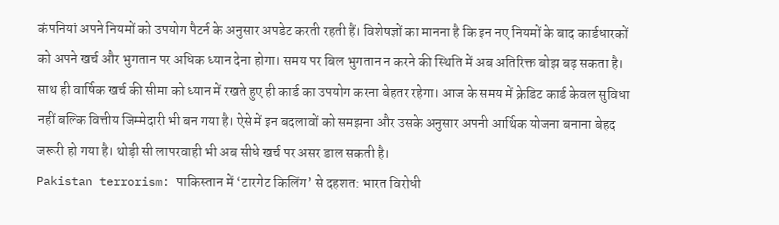कंपनियां अपने नियमों को उपयोग पैटर्न के अनुसार अपडेट करती रहती हैं। विशेषज्ञों का मानना है कि इन नए नियमों के बाद कार्डधारकों को अपने खर्च और भुगतान पर अधिक ध्यान देना होगा। समय पर बिल भुगतान न करने की स्थिति में अब अतिरिक्त बोझ बढ़ सकता है। साथ ही वार्षिक खर्च की सीमा को ध्यान में रखते हुए ही कार्ड का उपयोग करना बेहतर रहेगा। आज के समय में क्रेडिट कार्ड केवल सुविधा नहीं बल्कि वित्तीय जिम्मेदारी भी बन गया है। ऐसे में इन बदलावों को समझना और उसके अनुसार अपनी आर्थिक योजना बनाना बेहद जरूरी हो गया है। थोड़ी सी लापरवाही भी अब सीधे खर्च पर असर डाल सकती है।
Pakistan terrorism: पाकिस्तान में ‘टारगेट किलिंग’ से दहशत: भारत विरोधी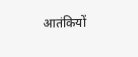आतंकियों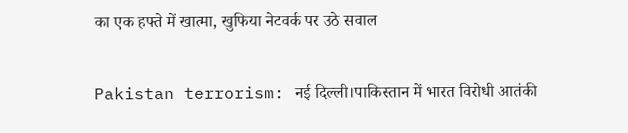का एक हफ्ते में खात्मा, खुफिया नेटवर्क पर उठे सवाल

Pakistan terrorism: नई दिल्ली।पाकिस्तान में भारत विरोधी आतंकी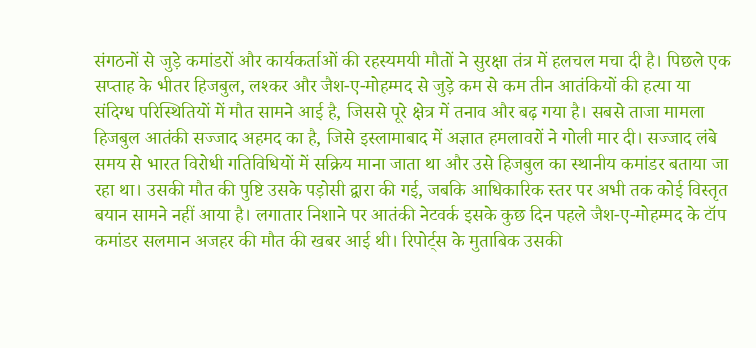संगठनों से जुड़े कमांडरों और कार्यकर्ताओं की रहस्यमयी मौतों ने सुरक्षा तंत्र में हलचल मचा दी है। पिछले एक सप्ताह के भीतर हिजबुल, लश्कर और जैश-ए-मोहम्मद से जुड़े कम से कम तीन आतंकियों की हत्या या संदिग्ध परिस्थितियों में मौत सामने आई है, जिससे पूरे क्षेत्र में तनाव और बढ़ गया है। सबसे ताजा मामला हिजबुल आतंकी सज्जाद अहमद का है, जिसे इस्लामाबाद में अज्ञात हमलावरों ने गोली मार दी। सज्जाद लंबे समय से भारत विरोधी गतिविधियों में सक्रिय माना जाता था और उसे हिजबुल का स्थानीय कमांडर बताया जा रहा था। उसकी मौत की पुष्टि उसके पड़ोसी द्वारा की गई, जबकि आधिकारिक स्तर पर अभी तक कोई विस्तृत बयान सामने नहीं आया है। लगातार निशाने पर आतंकी नेटवर्क इसके कुछ दिन पहले जैश-ए-मोहम्मद के टॉप कमांडर सलमान अजहर की मौत की खबर आई थी। रिपोर्ट्स के मुताबिक उसकी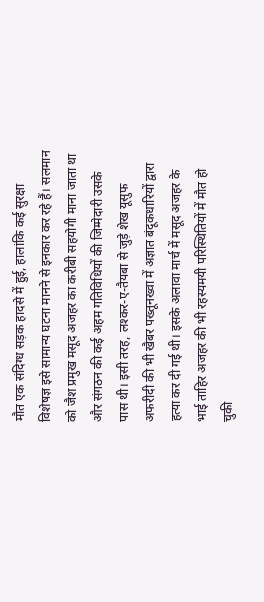मौत एक संदिग्ध सड़क हादसे में हुई, हालांकि कई सुरक्षा विशेषज्ञ इसे सामान्य घटना मानने से इनकार कर रहे हैं। सलमान को जैश प्रमुख मसूद अजहर का करीबी सहयोगी माना जाता था और संगठन की कई अहम गतिविधियों की जिम्मेदारी उसके पास थी। इसी तरह, लश्कर-ए-तैयबा से जुड़े शेख यूसुफ अफरीदी की भी खैबर पख्तूनख्वा में अज्ञात बंदूकधारियों द्वारा हत्या कर दी गई थी। इसके अलावा मार्च में मसूद अजहर के भाई ताहिर अजहर की भी रहस्यमयी परिस्थितियों में मौत हो चुकी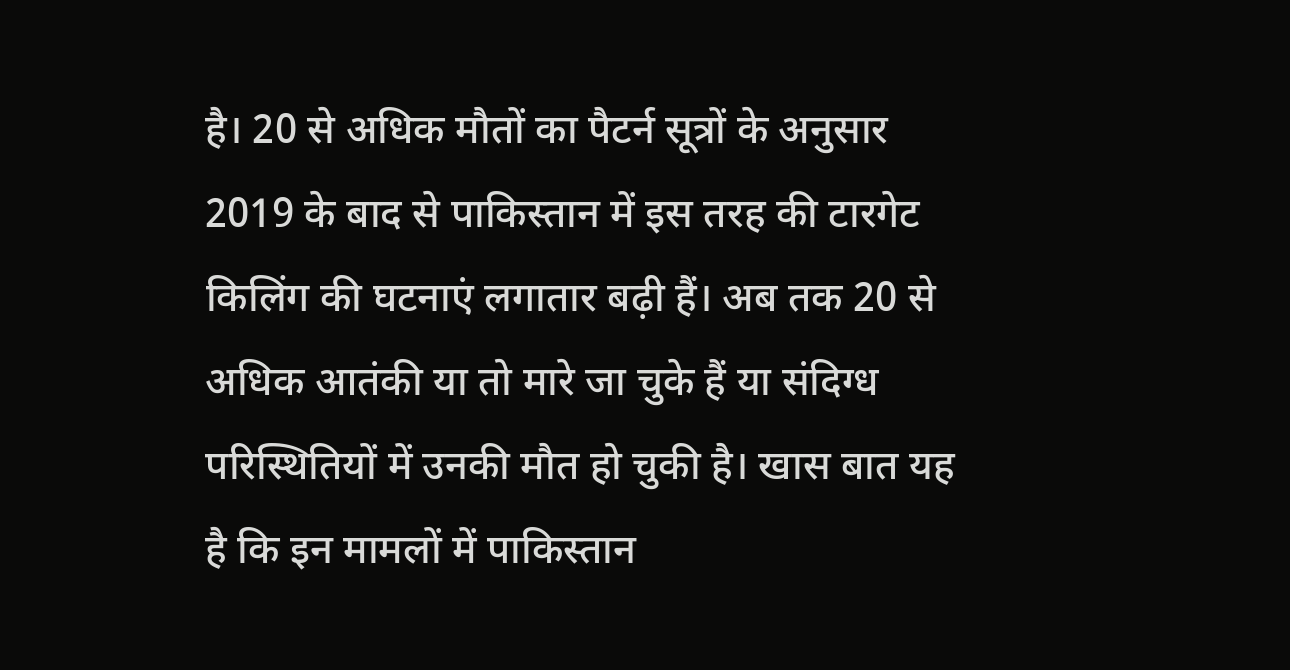है। 20 से अधिक मौतों का पैटर्न सूत्रों के अनुसार 2019 के बाद से पाकिस्तान में इस तरह की टारगेट किलिंग की घटनाएं लगातार बढ़ी हैं। अब तक 20 से अधिक आतंकी या तो मारे जा चुके हैं या संदिग्ध परिस्थितियों में उनकी मौत हो चुकी है। खास बात यह है कि इन मामलों में पाकिस्तान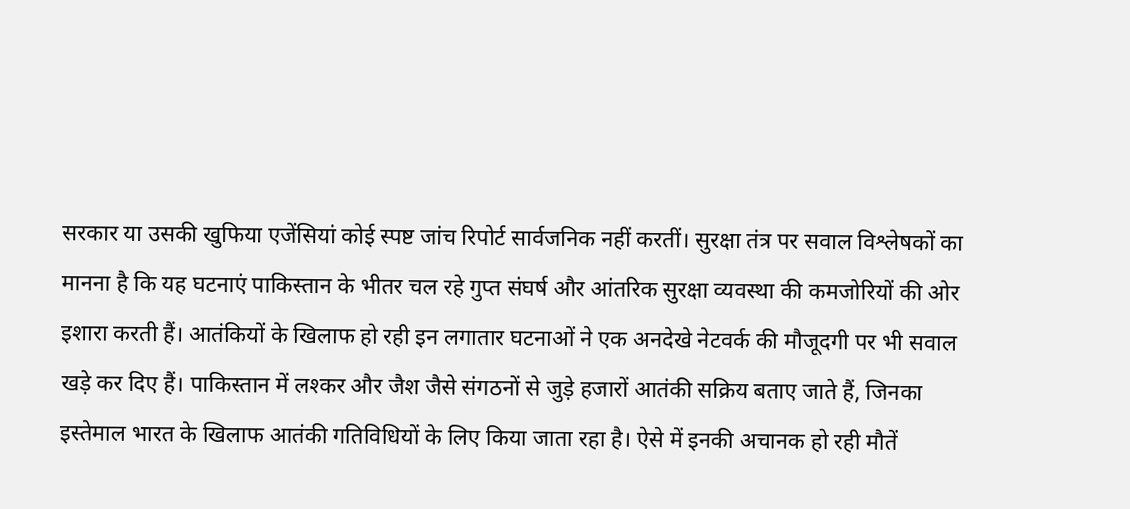सरकार या उसकी खुफिया एजेंसियां कोई स्पष्ट जांच रिपोर्ट सार्वजनिक नहीं करतीं। सुरक्षा तंत्र पर सवाल विश्लेषकों का मानना है कि यह घटनाएं पाकिस्तान के भीतर चल रहे गुप्त संघर्ष और आंतरिक सुरक्षा व्यवस्था की कमजोरियों की ओर इशारा करती हैं। आतंकियों के खिलाफ हो रही इन लगातार घटनाओं ने एक अनदेखे नेटवर्क की मौजूदगी पर भी सवाल खड़े कर दिए हैं। पाकिस्तान में लश्कर और जैश जैसे संगठनों से जुड़े हजारों आतंकी सक्रिय बताए जाते हैं, जिनका इस्तेमाल भारत के खिलाफ आतंकी गतिविधियों के लिए किया जाता रहा है। ऐसे में इनकी अचानक हो रही मौतें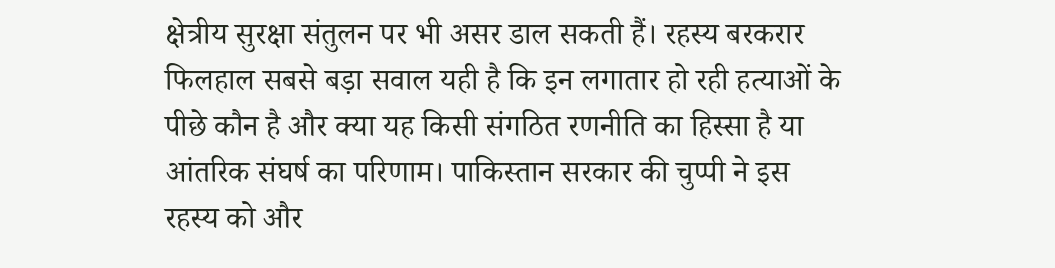क्षेत्रीय सुरक्षा संतुलन पर भी असर डाल सकती हैं। रहस्य बरकरार फिलहाल सबसे बड़ा सवाल यही है कि इन लगातार हो रही हत्याओं के पीछे कौन है और क्या यह किसी संगठित रणनीति का हिस्सा है या आंतरिक संघर्ष का परिणाम। पाकिस्तान सरकार की चुप्पी ने इस रहस्य को और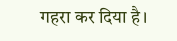गहरा कर दिया है।